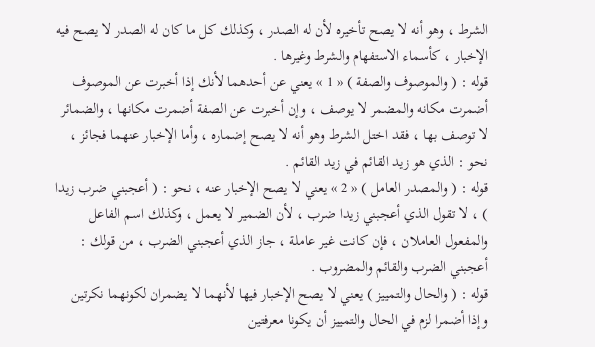الشرط ، وهو أنه لا يصح تأخيره لأن له الصدر ، وكذلك كل ما كان له الصدر لا يصح فيه الإخبار ، كأسماء الاستفهام والشرط وغيرها .
قوله : ( والموصوف والصفة ) « 1 » يعني عن أحدهما لأنك إذا أخبرت عن الموصوف أضمرت مكانه والمضمر لا يوصف ، وإن أخبرت عن الصفة أضمرت مكانها ، والضمائر لا توصف بها ، فقد اختل الشرط وهو أنه لا يصح إضماره ، وأما الإخبار عنهما فجائز ، نحو : الذي هو زيد القائم في زيد القائم .
قوله : ( والمصدر العامل ) « 2 » يعني لا يصح الإخبار عنه ، نحو : ( أعجبني ضرب زيدا ) ، لا تقول الذي أعجبني زيدا ضرب ، لأن الضمير لا يعمل ، وكذلك اسم الفاعل والمفعول العاملان ، فإن كانت غير عاملة ، جاز الذي أعجبني الضرب ، من قولك : أعجبني الضرب والقائم والمضروب .
قوله : ( والحال والتمييز ) يعني لا يصح الإخبار فيها لأنهما لا يضمران لكونهما نكرتين وإذا أضمرا لزم في الحال والتمييز أن يكونا معرفتين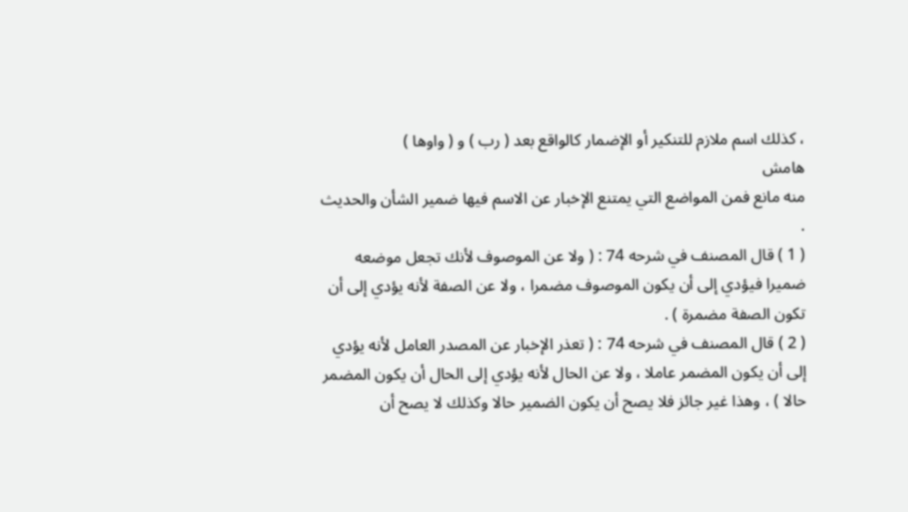، كذلك اسم ملازم للتنكير أو الإضمار كالواقع بعد ( رب ) و ( واوها )
هامش
منه مانع فمن المواضع التي يمتنع الإخبار عن الاسم فيها ضمير الشأن والحديث .
( 1 ) قال المصنف في شرحه 74 : ( ولا عن الموصوف لأنك تجعل موضعه ضميرا فيؤدي إلى أن يكون الموصوف مضمرا ، ولا عن الصفة لأنه يؤدي إلى أن تكون الصفة مضمرة ) .
( 2 ) قال المصنف في شرحه 74 : ( تعذر الإخبار عن المصدر العامل لأنه يؤدي إلى أن يكون المضمر عاملا ، ولا عن الحال لأنه يؤدي إلى الحال أن يكون المضمر حالا ) ، وهذا غير جائز فلا يصح أن يكون الضمير حالا وكذلك لا يصح أن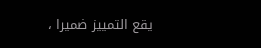يقع التمييز ضميرا ،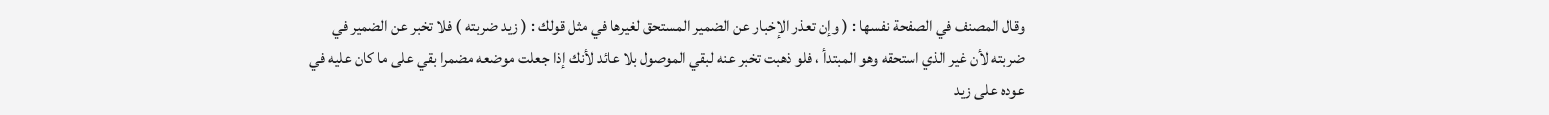وقال المصنف في الصفحة نفسها : ( وإن تعذر الإخبار عن الضمير المستحق لغيرها في مثل قولك : ( زيد ضربته ) فلا تخبر عن الضمير في ضربته لأن غير الذي استحقه وهو المبتدأ ، فلو ذهبت تخبر عنه لبقي الموصول بلا عائد لأنك إذا جعلت موضعه مضمرا بقي على ما كان عليه في عوده على زيد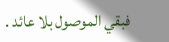فبقي الموصول بلا عائد .